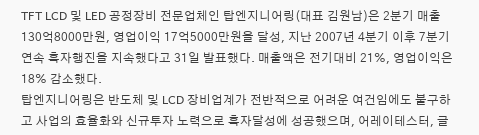TFT LCD 및 LED 공정장비 전문업체인 탑엔지니어링(대표 김원남)은 2분기 매출 130억8000만원, 영업이익 17억5000만원을 달성, 지난 2007년 4분기 이후 7분기 연속 흑자행진을 지속했다고 31일 발표했다. 매출액은 전기대비 21%, 영업이익은 18% 감소했다.
탑엔지니어링은 반도체 및 LCD 장비업계가 전반적으로 어려운 여건임에도 불구하고 사업의 효율화와 신규투자 노력으로 흑자달성에 성공했으며, 어레이테스터, 글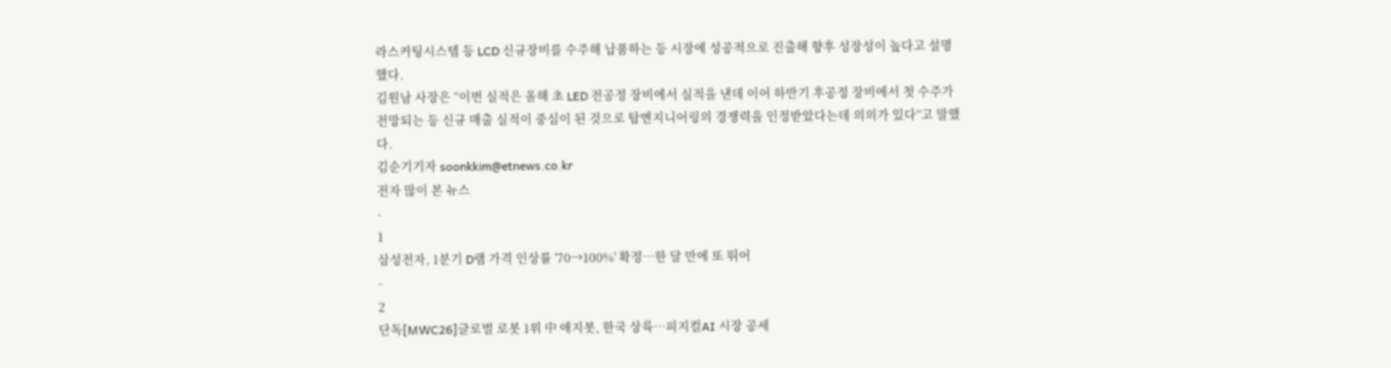라스커팅시스템 등 LCD 신규장비를 수주해 납품하는 등 시장에 성공적으로 진출해 향후 성장성이 높다고 설명했다.
김원남 사장은 “이번 실적은 올해 초 LED 전공정 장비에서 실적을 낸데 이어 하반기 후공정 장비에서 첫 수주가 전망되는 등 신규 매출 실적이 중심이 된 것으로 탑엔지니어링의 경쟁력을 인정받았다는데 의의가 있다”고 말했다.
김순기기자 soonkkim@etnews.co.kr
전자 많이 본 뉴스
-
1
삼성전자, 1분기 D램 가격 인상률 '70→100%' 확정…한 달 만에 또 뛰어
-
2
단독[MWC26]글로벌 로봇 1위 中 애지봇, 한국 상륙…피지컬AI 시장 공세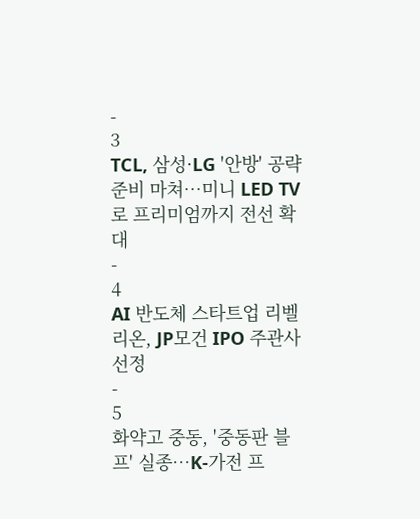-
3
TCL, 삼성·LG '안방' 공략 준비 마쳐…미니 LED TV로 프리미엄까지 전선 확대
-
4
AI 반도체 스타트업 리벨리온, JP모건 IPO 주관사 선정
-
5
화약고 중동, '중동판 블프' 실종…K-가전 프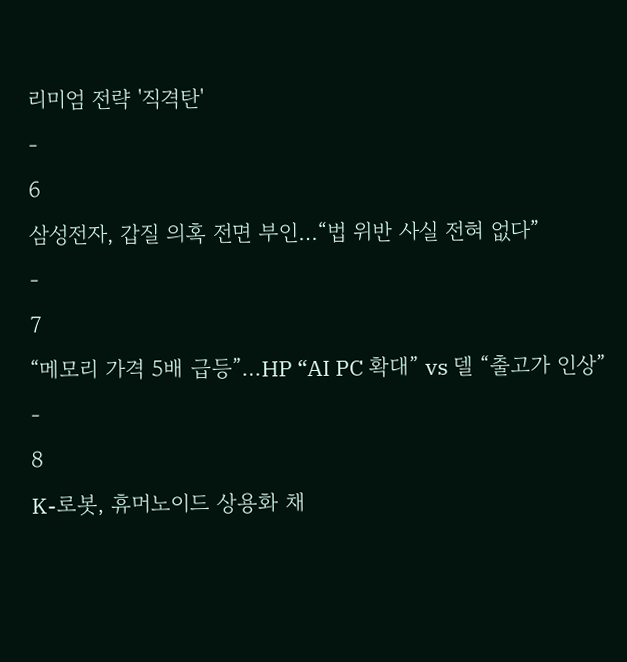리미엄 전략 '직격탄'
-
6
삼성전자, 갑질 의혹 전면 부인…“법 위반 사실 전혀 없다”
-
7
“메모리 가격 5배 급등”…HP “AI PC 확대” vs 델 “출고가 인상”
-
8
K-로봇, 휴머노이드 상용화 채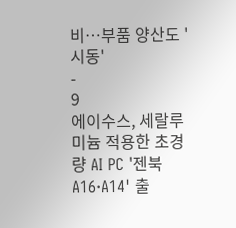비…부품 양산도 '시동'
-
9
에이수스, 세랄루미늄 적용한 초경량 AI PC '젠북 A16·A14' 출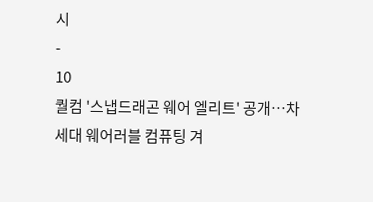시
-
10
퀄컴 '스냅드래곤 웨어 엘리트' 공개…차세대 웨어러블 컴퓨팅 겨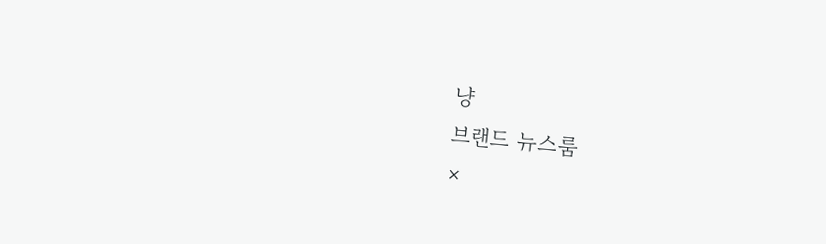냥
브랜드 뉴스룸
×